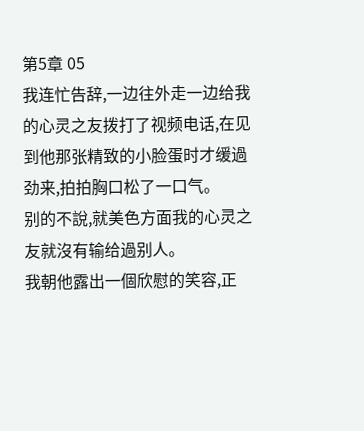第5章 05
我连忙告辞,一边往外走一边给我的心灵之友拨打了视频电话,在见到他那张精致的小脸蛋时才缓過劲来,拍拍胸口松了一口气。
别的不說,就美色方面我的心灵之友就沒有输给過别人。
我朝他露出一個欣慰的笑容,正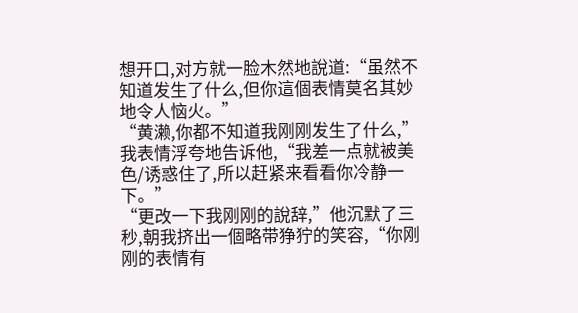想开口,对方就一脸木然地說道:“虽然不知道发生了什么,但你這個表情莫名其妙地令人恼火。”
“黄濑,你都不知道我刚刚发生了什么,”我表情浮夸地告诉他,“我差一点就被美色/诱惑住了,所以赶紧来看看你冷静一下。”
“更改一下我刚刚的說辞,”他沉默了三秒,朝我挤出一個略带狰狞的笑容,“你刚刚的表情有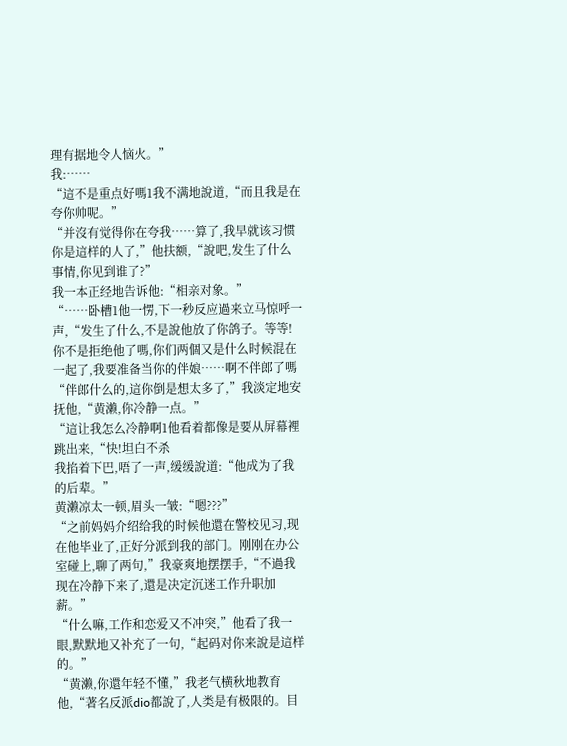理有据地令人恼火。”
我:……
“這不是重点好嗎1我不满地說道,“而且我是在夸你帅呢。”
“并沒有觉得你在夸我……算了,我早就该习惯你是這样的人了,”他扶额,“說吧,发生了什么事情,你见到谁了?”
我一本正经地告诉他:“相亲对象。”
“……卧槽1他一愣,下一秒反应過来立马惊呼一声,“发生了什么,不是說他放了你鸽子。等等!你不是拒绝他了嗎,你们两個又是什么时候混在一起了,我要准备当你的伴娘……啊不伴郎了嗎
“伴郎什么的,這你倒是想太多了,”我淡定地安抚他,“黄濑,你冷静一点。”
“這让我怎么冷静啊1他看着都像是要从屏幕裡跳出来,“快!坦白不杀
我掐着下巴,唔了一声,缓缓說道:“他成为了我的后辈。”
黄濑凉太一顿,眉头一皱:“嗯???”
“之前妈妈介绍给我的时候他還在警校见习,现在他毕业了,正好分派到我的部门。刚刚在办公室碰上,聊了两句,”我豪爽地摆摆手,“不過我现在冷静下来了,還是决定沉迷工作升职加薪。”
“什么嘛,工作和恋爱又不冲突,”他看了我一眼,默默地又补充了一句,“起码对你来說是這样的。”
“黄濑,你還年轻不懂,”我老气横秋地教育他,“著名反派dio都說了,人类是有极限的。目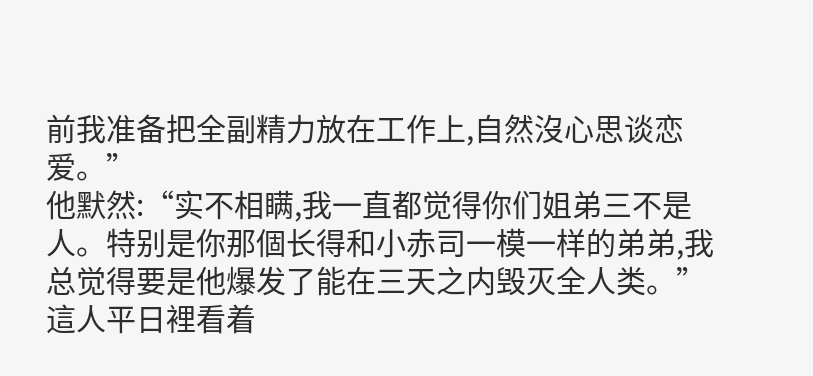前我准备把全副精力放在工作上,自然沒心思谈恋爱。”
他默然:“实不相瞒,我一直都觉得你们姐弟三不是人。特别是你那個长得和小赤司一模一样的弟弟,我总觉得要是他爆发了能在三天之内毁灭全人类。”
這人平日裡看着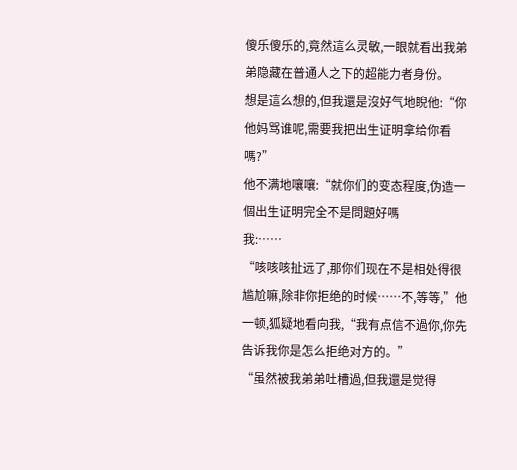傻乐傻乐的,竟然這么灵敏,一眼就看出我弟弟隐藏在普通人之下的超能力者身份。
想是這么想的,但我還是沒好气地睨他:“你他妈骂谁呢,需要我把出生证明拿给你看嗎?”
他不满地嚷嚷:“就你们的变态程度,伪造一個出生证明完全不是問題好嗎
我:……
“咳咳咳扯远了,那你们现在不是相处得很尴尬嘛,除非你拒绝的时候……不,等等,”他一顿,狐疑地看向我,“我有点信不過你,你先告诉我你是怎么拒绝对方的。”
“虽然被我弟弟吐槽過,但我還是觉得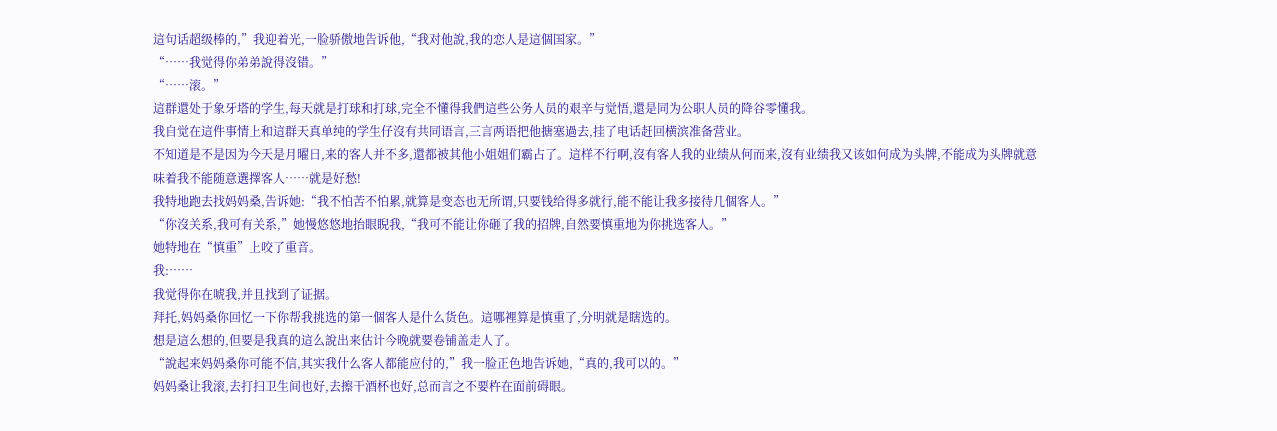這句话超级棒的,”我迎着光,一脸骄傲地告诉他,“我对他說,我的恋人是這個国家。”
“……我觉得你弟弟說得沒错。”
“……滚。”
這群還处于象牙塔的学生,每天就是打球和打球,完全不懂得我們這些公务人员的艰辛与觉悟,還是同为公职人员的降谷零懂我。
我自觉在這件事情上和這群天真单纯的学生仔沒有共同语言,三言两语把他搪塞過去,挂了电话赶回横滨准备营业。
不知道是不是因为今天是月曜日,来的客人并不多,還都被其他小姐姐们霸占了。這样不行啊,沒有客人我的业绩从何而来,沒有业绩我又该如何成为头牌,不能成为头牌就意味着我不能随意選擇客人……就是好愁!
我特地跑去找妈妈桑,告诉她:“我不怕苦不怕累,就算是变态也无所谓,只要钱给得多就行,能不能让我多接待几個客人。”
“你沒关系,我可有关系,”她慢悠悠地抬眼睨我,“我可不能让你砸了我的招牌,自然要慎重地为你挑选客人。”
她特地在“慎重”上咬了重音。
我:……
我觉得你在唬我,并且找到了证据。
拜托,妈妈桑你回忆一下你帮我挑选的第一個客人是什么货色。這哪裡算是慎重了,分明就是瞎选的。
想是這么想的,但要是我真的這么說出来估计今晚就要卷铺盖走人了。
“說起来妈妈桑你可能不信,其实我什么客人都能应付的,”我一脸正色地告诉她,“真的,我可以的。”
妈妈桑让我滚,去打扫卫生间也好,去擦干酒杯也好,总而言之不要杵在面前碍眼。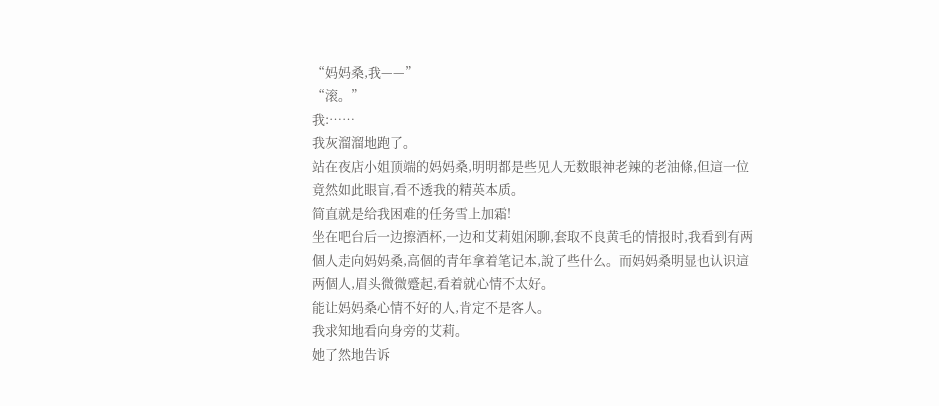“妈妈桑,我——”
“滚。”
我:……
我灰溜溜地跑了。
站在夜店小姐顶端的妈妈桑,明明都是些见人无数眼神老辣的老油條,但這一位竟然如此眼盲,看不透我的精英本质。
简直就是给我困难的任务雪上加霜!
坐在吧台后一边擦酒杯,一边和艾莉姐闲聊,套取不良黄毛的情报时,我看到有两個人走向妈妈桑,高個的青年拿着笔记本,說了些什么。而妈妈桑明显也认识這两個人,眉头微微蹙起,看着就心情不太好。
能让妈妈桑心情不好的人,肯定不是客人。
我求知地看向身旁的艾莉。
她了然地告诉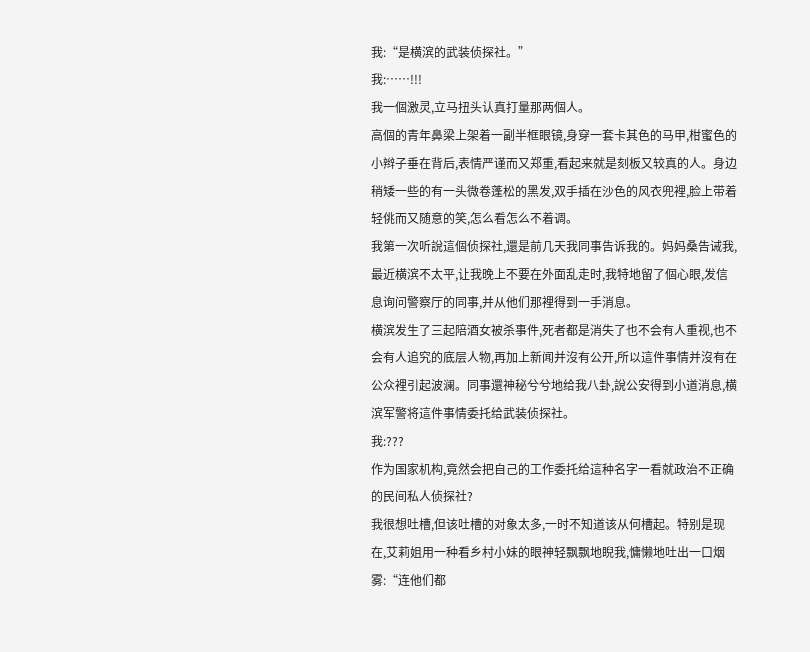我:“是横滨的武装侦探社。”
我:……!!!
我一個激灵,立马扭头认真打量那两個人。
高個的青年鼻梁上架着一副半框眼镜,身穿一套卡其色的马甲,柑蜜色的小辫子垂在背后,表情严谨而又郑重,看起来就是刻板又较真的人。身边稍矮一些的有一头微卷蓬松的黑发,双手插在沙色的风衣兜裡,脸上带着轻佻而又随意的笑,怎么看怎么不着调。
我第一次听說這個侦探社,還是前几天我同事告诉我的。妈妈桑告诫我,最近横滨不太平,让我晚上不要在外面乱走时,我特地留了個心眼,发信息询问警察厅的同事,并从他们那裡得到一手消息。
横滨发生了三起陪酒女被杀事件,死者都是消失了也不会有人重视,也不会有人追究的底层人物,再加上新闻并沒有公开,所以這件事情并沒有在公众裡引起波澜。同事還神秘兮兮地给我八卦,說公安得到小道消息,横滨军警将這件事情委托给武装侦探社。
我:???
作为国家机构,竟然会把自己的工作委托给這种名字一看就政治不正确的民间私人侦探社?
我很想吐槽,但该吐槽的对象太多,一时不知道该从何槽起。特别是现在,艾莉姐用一种看乡村小妹的眼神轻飘飘地睨我,慵懒地吐出一口烟雾:“连他们都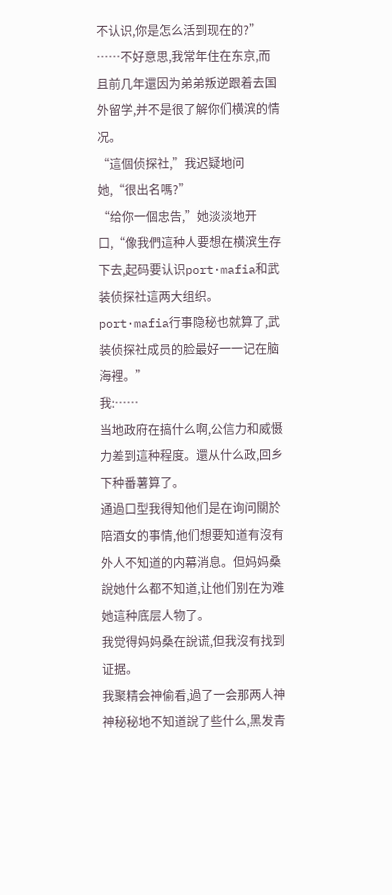不认识,你是怎么活到现在的?”
……不好意思,我常年住在东京,而且前几年還因为弟弟叛逆跟着去国外留学,并不是很了解你们横滨的情况。
“這個侦探社,”我迟疑地问她,“很出名嗎?”
“给你一個忠告,”她淡淡地开口,“像我們這种人要想在横滨生存下去,起码要认识port·mafia和武装侦探社這两大组织。port·mafia行事隐秘也就算了,武装侦探社成员的脸最好一一记在脑海裡。”
我:……
当地政府在搞什么啊,公信力和威慑力差到這种程度。還从什么政,回乡下种番薯算了。
通過口型我得知他们是在询问關於陪酒女的事情,他们想要知道有沒有外人不知道的内幕消息。但妈妈桑說她什么都不知道,让他们别在为难她這种底层人物了。
我觉得妈妈桑在說谎,但我沒有找到证据。
我聚精会神偷看,過了一会那两人神神秘秘地不知道說了些什么,黑发青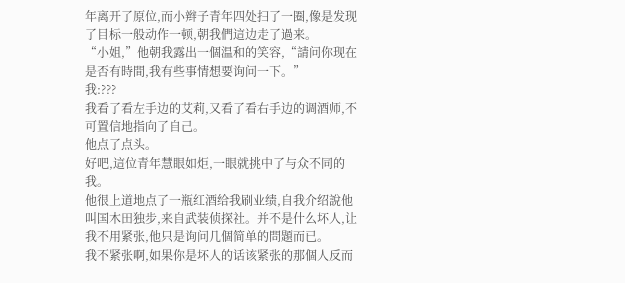年离开了原位,而小辫子青年四处扫了一圈,像是发现了目标一般动作一顿,朝我們這边走了過来。
“小姐,”他朝我露出一個温和的笑容,“請问你现在是否有時間,我有些事情想要询问一下。”
我:???
我看了看左手边的艾莉,又看了看右手边的调酒师,不可置信地指向了自己。
他点了点头。
好吧,這位青年慧眼如炬,一眼就挑中了与众不同的我。
他很上道地点了一瓶红酒给我刷业绩,自我介绍說他叫国木田独步,来自武装侦探社。并不是什么坏人,让我不用紧张,他只是询问几個简单的問題而已。
我不紧张啊,如果你是坏人的话该紧张的那個人反而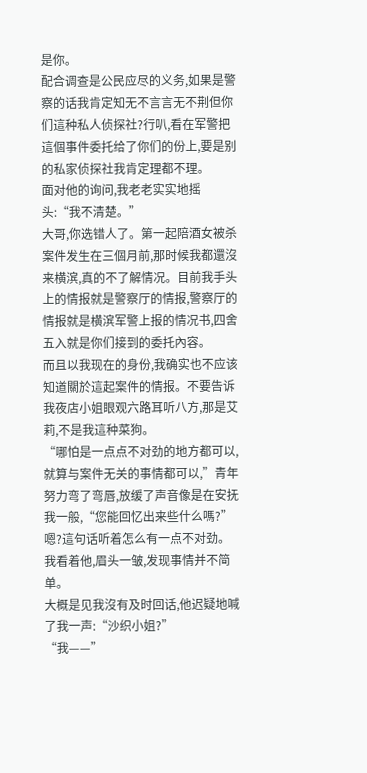是你。
配合调查是公民应尽的义务,如果是警察的话我肯定知无不言言无不荆但你们這种私人侦探社?行叭,看在军警把這個事件委托给了你们的份上,要是别的私家侦探社我肯定理都不理。
面对他的询问,我老老实实地摇头:“我不清楚。”
大哥,你选错人了。第一起陪酒女被杀案件发生在三個月前,那时候我都還沒来横滨,真的不了解情况。目前我手头上的情报就是警察厅的情报,警察厅的情报就是横滨军警上报的情况书,四舍五入就是你们接到的委托內容。
而且以我现在的身份,我确实也不应该知道關於這起案件的情报。不要告诉我夜店小姐眼观六路耳听八方,那是艾莉,不是我這种菜狗。
“哪怕是一点点不对劲的地方都可以,就算与案件无关的事情都可以,”青年努力弯了弯唇,放缓了声音像是在安抚我一般,“您能回忆出来些什么嗎?”
嗯?這句话听着怎么有一点不对劲。
我看着他,眉头一皱,发现事情并不简单。
大概是见我沒有及时回话,他迟疑地喊了我一声:“沙织小姐?”
“我——”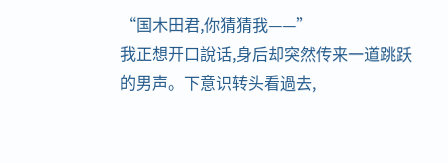“国木田君,你猜猜我——”
我正想开口說话,身后却突然传来一道跳跃的男声。下意识转头看過去,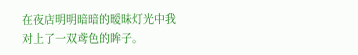在夜店明明暗暗的暧昧灯光中我对上了一双鸢色的眸子。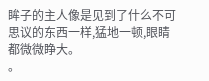眸子的主人像是见到了什么不可思议的东西一样,猛地一顿,眼睛都微微睁大。
。